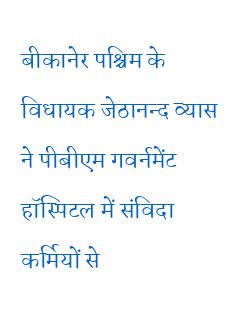बीकानेर पश्चिम के विधायक जेठानन्द व्यास ने पीबीएम गवर्नमेंट हॉस्पिटल में संविदा कर्मियों से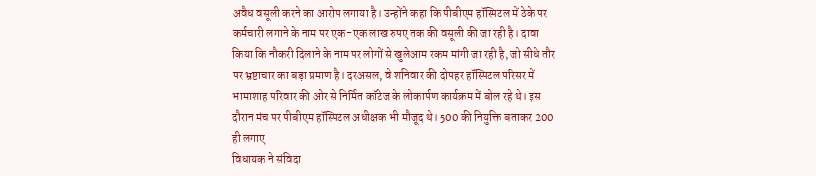अवैध वसूली करने का आरोप लगाया है। उन्होंने कहा कि पीबीएम हॉस्पिटल में ठेके पर कर्मचारी लगाने के नाम पर एक-एक लाख रुपए तक की वसूली की जा रही है। दावा किया कि नौकरी दिलाने के नाम पर लोगों से खुलेआम रकम मांगी जा रही है, जो सीधे तौर पर भ्रष्टाचार का बड़ा प्रमाण है। दरअसल, वे शनिवार की दोपहर हॉस्पिटल परिसर में भामाशाह परिवार की ओर से निर्मित कॉटेज के लोकार्पण कार्यक्रम में बोल रहे थे। इस दौरान मंच पर पीबीएम हॉस्पिटल अधीक्षक भी मौजूद थे। 500 की नियुक्ति बताकर 200 ही लगाए
विधायक ने संविदा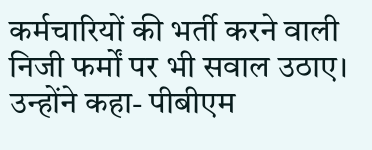कर्मचारियों की भर्ती करने वाली निजी फर्मों पर भी सवाल उठाए। उन्होंने कहा- पीबीएम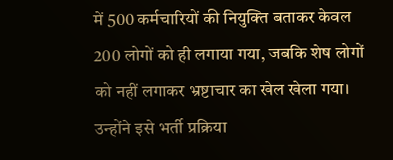में 500 कर्मचारियों की नियुक्ति बताकर केवल 200 लोगों को ही लगाया गया, जबकि शेष लोगों को नहीं लगाकर भ्रष्टाचार का खेल खेला गया। उन्होंने इसे भर्ती प्रक्रिया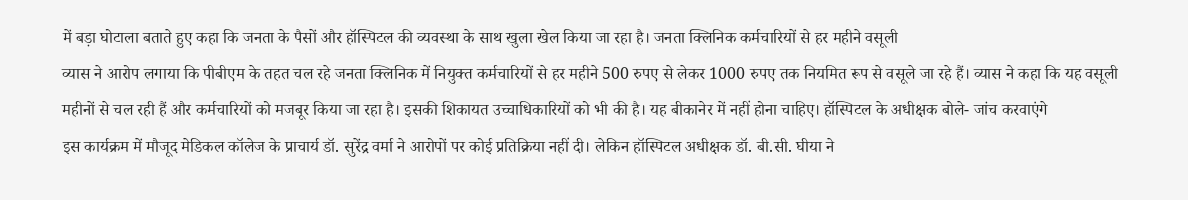में बड़ा घोटाला बताते हुए कहा कि जनता के पैसों और हॉस्पिटल की व्यवस्था के साथ खुला खेल किया जा रहा है। जनता क्लिनिक कर्मचारियों से हर महीने वसूली
व्यास ने आरोप लगाया कि पीबीएम के तहत चल रहे जनता क्लिनिक में नियुक्त कर्मचारियों से हर महीने 500 रुपए से लेकर 1000 रुपए तक नियमित रूप से वसूले जा रहे हैं। व्यास ने कहा कि यह वसूली महीनों से चल रही हैं और कर्मचारियों को मजबूर किया जा रहा है। इसकी शिकायत उच्चाधिकारियों को भी की है। यह बीकानेर में नहीं होना चाहिए। हॉस्पिटल के अधीक्षक बोले- जांच करवाएंगे
इस कार्यक्रम में मौजूद मेडिकल कॉलेज के प्राचार्य डॉ. सुरेंद्र वर्मा ने आरोपों पर कोई प्रतिक्रिया नहीं दी। लेकिन हॉस्पिटल अधीक्षक डॉ. बी.सी. घीया ने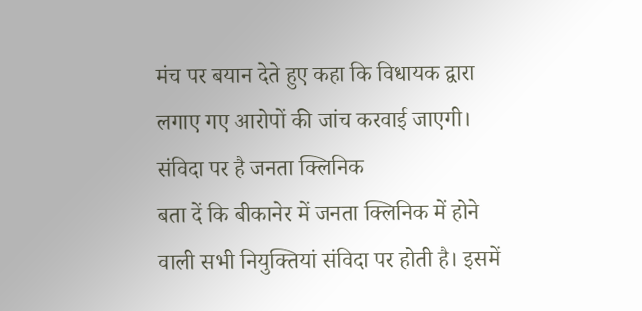मंच पर बयान देते हुए कहा कि विधायक द्वारा लगाए गए आरोपों की जांच करवाई जाएगी। संविदा पर है जनता क्लिनिक
बता दें कि बीकानेर में जनता क्लिनिक में होने वाली सभी नियुक्तियां संविदा पर होती है। इसमें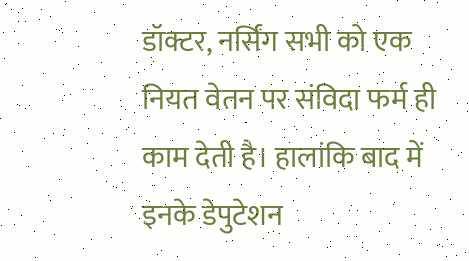डॉक्टर, नर्सिंग सभी को एक नियत वेतन पर संविदा फर्म ही काम देती है। हालांकि बाद में इनके डेपुटेशन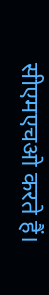सीएमएचओ करते हैं।